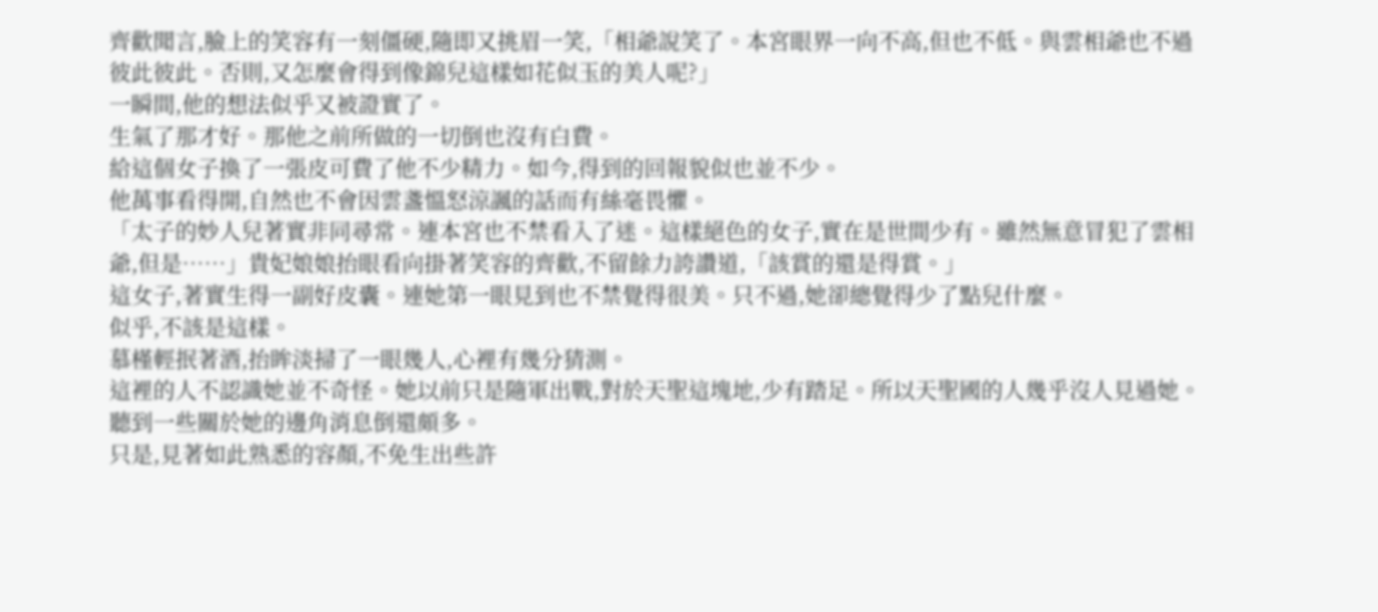齊歡聞言,臉上的笑容有一刻僵硬,隨即又挑眉一笑,「相爺說笑了。本宮眼界一向不高,但也不低。與雲相爺也不過彼此彼此。否則,又怎麼會得到像錦兒這樣如花似玉的美人呢?」
一瞬間,他的想法似乎又被證實了。
生氣了那才好。那他之前所做的一切倒也沒有白費。
給這個女子換了一張皮可費了他不少精力。如今,得到的回報貌似也並不少。
他萬事看得開,自然也不會因雲盞慍怒涼諷的話而有絲毫畏懼。
「太子的妙人兒著實非同尋常。連本宮也不禁看入了迷。這樣絕色的女子,實在是世間少有。雖然無意冒犯了雲相爺,但是……」貴妃娘娘抬眼看向掛著笑容的齊歡,不留餘力誇讚道,「該賞的還是得賞。」
這女子,著實生得一副好皮囊。連她第一眼見到也不禁覺得很美。只不過,她卻總覺得少了點兒什麼。
似乎,不該是這樣。
慕槿輕抿著酒,抬眸淡掃了一眼幾人,心裡有幾分猜測。
這裡的人不認識她並不奇怪。她以前只是隨軍出戰,對於天聖這塊地,少有踏足。所以天聖國的人幾乎沒人見過她。
聽到一些關於她的邊角消息倒還頗多。
只是,見著如此熟悉的容顏,不免生出些許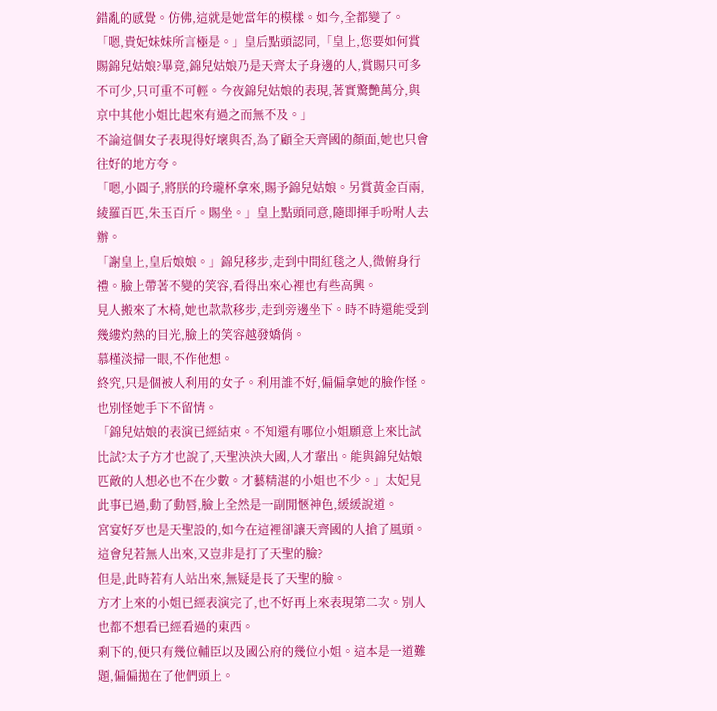錯亂的感覺。仿佛,這就是她當年的模樣。如今,全都變了。
「嗯,貴妃妹妹所言極是。」皇后點頭認同,「皇上,您要如何賞賜錦兒姑娘?畢竟,錦兒姑娘乃是天齊太子身邊的人,賞賜只可多不可少,只可重不可輕。今夜錦兒姑娘的表現,著實驚艷萬分,與京中其他小姐比起來有過之而無不及。」
不論這個女子表現得好壞與否,為了顧全天齊國的顏面,她也只會往好的地方夸。
「嗯,小圓子,將朕的玲瓏杯拿來,賜予錦兒姑娘。另賞黃金百兩,綾羅百匹,朱玉百斤。賜坐。」皇上點頭同意,隨即揮手吩咐人去辦。
「謝皇上,皇后娘娘。」錦兒移步,走到中間紅毯之人,微俯身行禮。臉上帶著不變的笑容,看得出來心裡也有些高興。
見人搬來了木椅,她也款款移步,走到旁邊坐下。時不時還能受到幾縷灼熱的目光,臉上的笑容越發嬌俏。
慕槿淡掃一眼,不作他想。
終究,只是個被人利用的女子。利用誰不好,偏偏拿她的臉作怪。也別怪她手下不留情。
「錦兒姑娘的表演已經結束。不知還有哪位小姐願意上來比試比試?太子方才也說了,天聖泱泱大國,人才輩出。能與錦兒姑娘匹敵的人想必也不在少數。才藝精湛的小姐也不少。」太妃見此事已過,動了動唇,臉上全然是一副閒愜神色,緩緩說道。
宮宴好歹也是天聖設的,如今在這裡卻讓天齊國的人搶了風頭。這會兒若無人出來,又豈非是打了天聖的臉?
但是,此時若有人站出來,無疑是長了天聖的臉。
方才上來的小姐已經表演完了,也不好再上來表現第二次。別人也都不想看已經看過的東西。
剩下的,便只有幾位輔臣以及國公府的幾位小姐。這本是一道難題,偏偏拋在了他們頭上。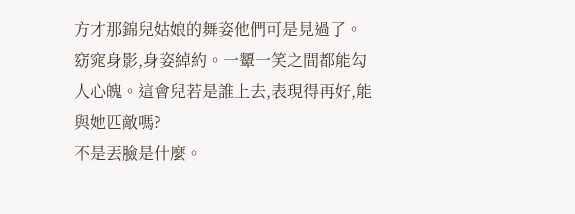方才那錦兒姑娘的舞姿他們可是見過了。窈窕身影,身姿綽約。一顰一笑之間都能勾人心魄。這會兒若是誰上去,表現得再好,能與她匹敵嗎?
不是丟臉是什麼。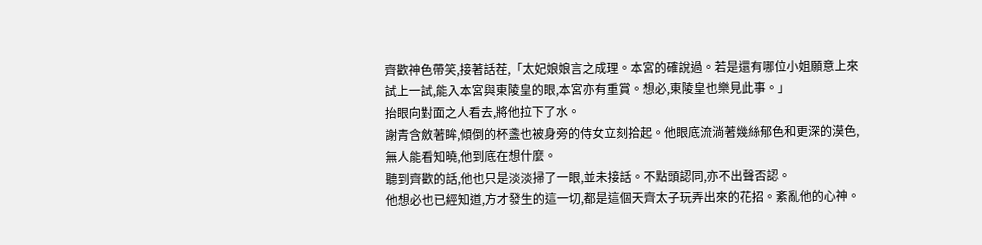齊歡神色帶笑,接著話茬,「太妃娘娘言之成理。本宮的確說過。若是還有哪位小姐願意上來試上一試,能入本宮與東陵皇的眼,本宮亦有重賞。想必,東陵皇也樂見此事。」
抬眼向對面之人看去,將他拉下了水。
謝青含斂著眸,傾倒的杯盞也被身旁的侍女立刻拾起。他眼底流淌著幾絲郁色和更深的漠色,無人能看知曉,他到底在想什麼。
聽到齊歡的話,他也只是淡淡掃了一眼,並未接話。不點頭認同,亦不出聲否認。
他想必也已經知道,方才發生的這一切,都是這個天齊太子玩弄出來的花招。紊亂他的心神。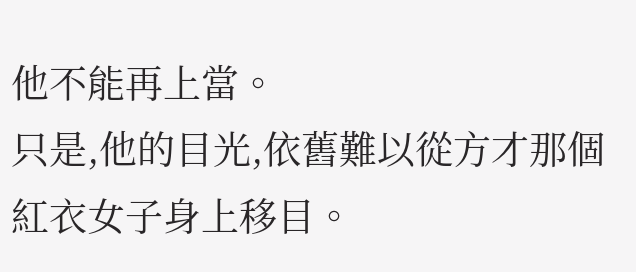他不能再上當。
只是,他的目光,依舊難以從方才那個紅衣女子身上移目。